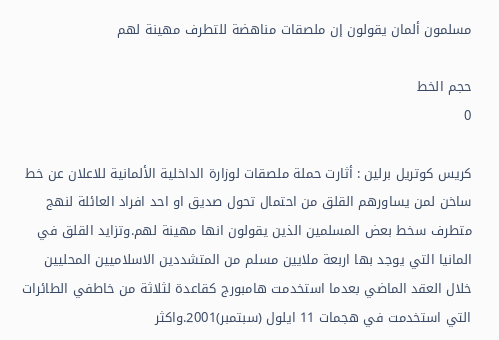مسلمون ألمان يقولون إن ملصقات مناهضة للتطرف مهينة لهم

حجم الخط
0

كريس كوتريل برلين : أثارت حملة ملصقات لوزارة الداخلية الألمانية للاعلان عن خط ساخن لمن يساورهم القلق من احتمال تحول صديق او احد افراد العائلة لنهج متطرف سخط بعض المسلمين الذين يقولون انها مهينة لهم.وتزايد القلق في المانيا التي يوجد بها اربعة ملايين مسلم من المتشددين الاسلاميين المحليين خلال العقد الماضي بعدما استخدمت هامبورج كقاعدة لثلاثة من خاطفي الطائرات التي استخدمت في هجمات 11 ايلول (سبتمبر)2001.واكثر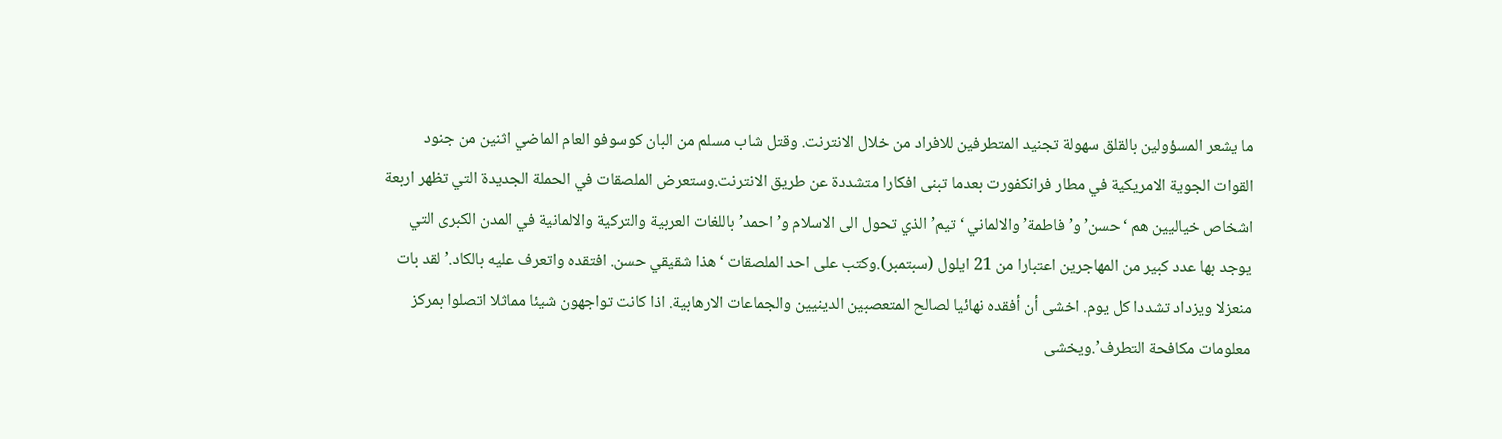ما يشعر المسؤولين بالقلق سهولة تجنيد المتطرفين للافراد من خلال الانترنت. وقتل شاب مسلم من البان كوسوفو العام الماضي اثنين من جنود القوات الجوية الامريكية في مطار فرانكفورت بعدما تبنى افكارا متشددة عن طريق الانترنت.وستعرض الملصقات في الحملة الجديدة التي تظهر اربعة اشخاص خياليين هم ‘حسن’ و’فاطمة’ والالماني ‘تيم’ الذي تحول الى الاسلام و’احمد’ باللغات العربية والتركية والالمانية في المدن الكبرى التي يوجد بها عدد كبير من المهاجرين اعتبارا من 21 ايلول (سبتمبر).وكتب على احد الملصقات ‘هذا شقيقي حسن. افتقده واتعرف عليه بالكاد.’لقد بات منعزلا ويزداد تشددا كل يوم. اخشى أن أفقده نهائيا لصالح المتعصبين الدينيين والجماعات الارهابية. اذا كانت تواجهون شيئا مماثلا اتصلوا بمركز معلومات مكافحة التطرف’.ويخشى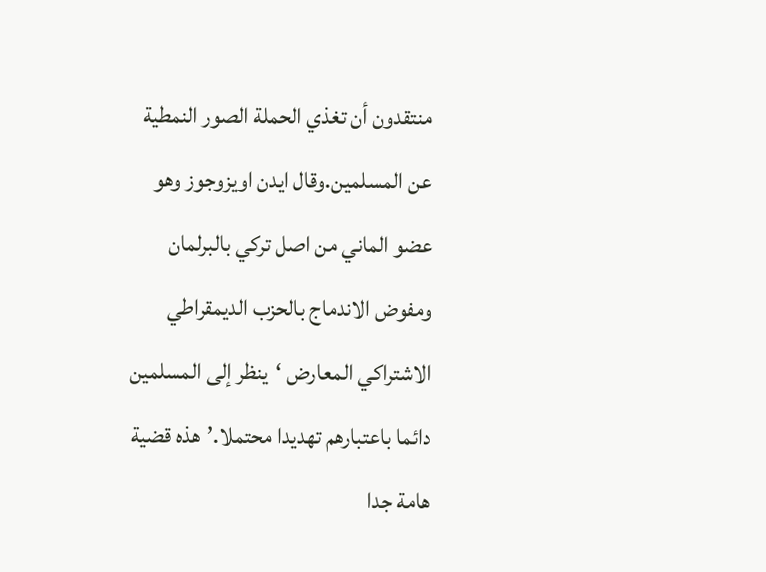منتقدون أن تغذي الحملة الصور النمطية عن المسلمين.وقال ايدن اويزوجوز وهو عضو الماني من اصل تركي بالبرلمان ومفوض الاندماج بالحزب الديمقراطي الاشتراكي المعارض ‘ينظر إلى المسلمين دائما باعتبارهم تهديدا محتملا.’هذه قضية هامة جدا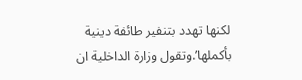لكنها تهدد بتنفير طائفة دينية بأكملها’.وتقول وزارة الداخلية ان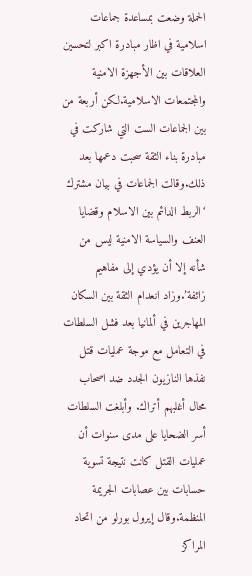الحملة وضعت بمساعدة جماعات اسلامية في اظار مبادرة اكبر لتحسين العلاقات بين الأجهزة الامنية والمجتمعات الاسلامية.لكن أربعة من بين الجماعات الست التي شاركت في مبادرة بناء الثقة سحبت دعمها بعد ذلك.وقالت الجماعات في بيان مشترك ‘الربط الدائم بين الاسلام وقضايا العنف والسياسة الامنية ليس من شأنه إلا أن يؤدي إلى مفاهيم زائفة’.وزاد انعدام الثقة بين السكان المهاجرين في ألمانيا بعد فشل السلطات في التعامل مع موجة عمليات قتل نفذها النازيون الجدد ضد اصحاب محال أغلبهم أتراك. وأبلغت السلطات أسر الضحايا على مدى سنوات أن عمليات القتل كانت نتيجة تسوية حسابات بين عصابات الجريمة المنظمة.وقال إيرول بورلو من اتحاد المراكز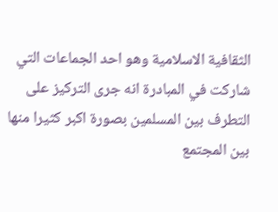الثقافية الاسلامية وهو احد الجماعات التي شاركت في المبادرة انه جرى التركيز على التطرف بين المسلمين بصورة اكبر كثيرا منها بين المجتمع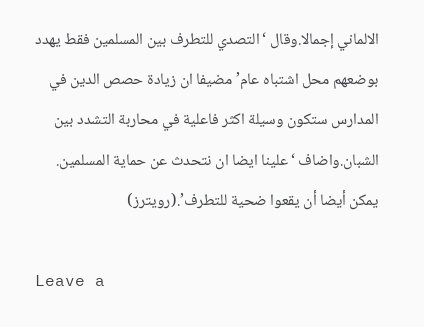الالماني إجمالا.وقال ‘التصدي للتطرف بين المسلمين فقط يهدد بوضعهم محل اشتباه عام’ مضيفا ان زيادة حصص الدين في المدارس ستكون وسيلة اكثر فاعلية في محاربة التشدد بين الشبان.واضاف ‘علينا ايضا ان نتحدث عن حماية المسلمين. يمكن أيضا أن يقعوا ضحية للتطرف’.(رويترز)

Leave a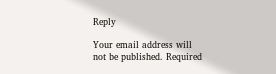Reply

Your email address will not be published. Required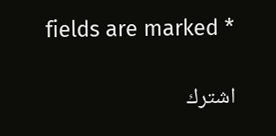fields are marked *

اشترك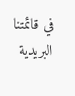في قائمتنا البريدية